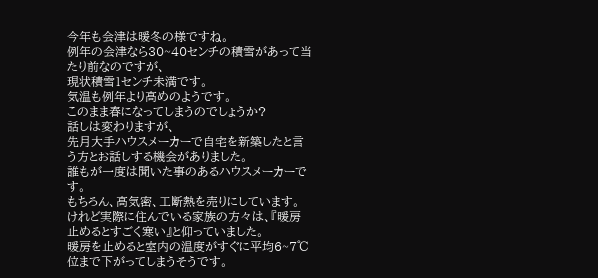今年も会津は暖冬の様ですね。
例年の会津なら30~40センチの積雪があって当たり前なのですが、
現状積雪1センチ未満です。
気温も例年より高めのようです。
このまま春になってしまうのでしょうか?
話しは変わりますが、
先月大手ハウスメーカーで自宅を新築したと言う方とお話しする機会がありました。
誰もが一度は聞いた事のあるハウスメーカーです。
もちろん、高気密、工断熱を売りにしています。
けれど実際に住んでいる家族の方々は、『暖房止めるとすごく寒い』と仰っていました。
暖房を止めると室内の温度がすぐに平均6~7℃位まで下がってしまうそうです。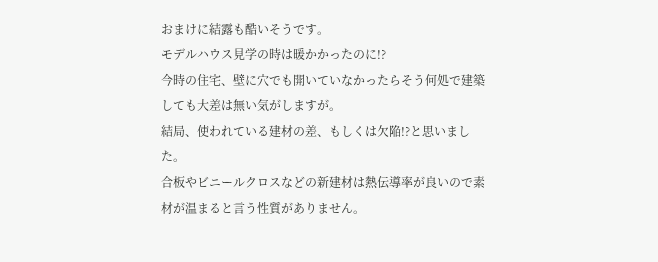おまけに結露も酷いそうです。
モデルハウス見学の時は暖かかったのに!?
今時の住宅、壁に穴でも開いていなかったらそう何処で建築しても大差は無い気がしますが。
結局、使われている建材の差、もしくは欠陥!?と思いました。
合板やビニールクロスなどの新建材は熱伝導率が良いので素材が温まると言う性質がありません。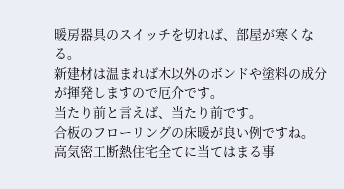暖房器具のスイッチを切れば、部屋が寒くなる。
新建材は温まれば木以外のボンドや塗料の成分が揮発しますので厄介です。
当たり前と言えば、当たり前です。
合板のフローリングの床暖が良い例ですね。
高気密工断熱住宅全てに当てはまる事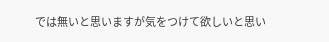では無いと思いますが気をつけて欲しいと思い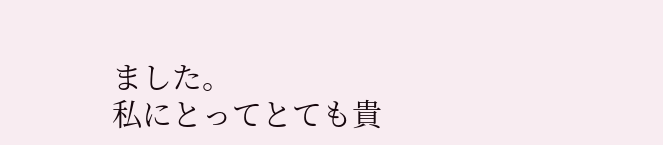ました。
私にとってとても貴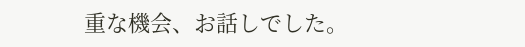重な機会、お話しでした。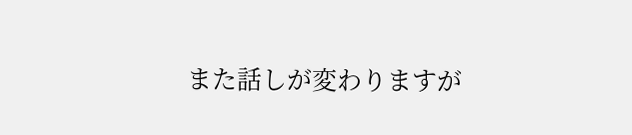また話しが変わりますが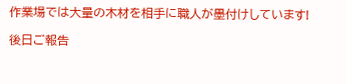作業場では大量の木材を相手に職人が墨付けしています!

後日ご報告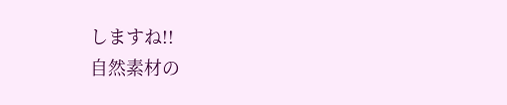しますね!!
自然素材の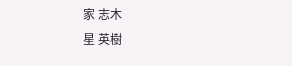家 志木
星 英樹